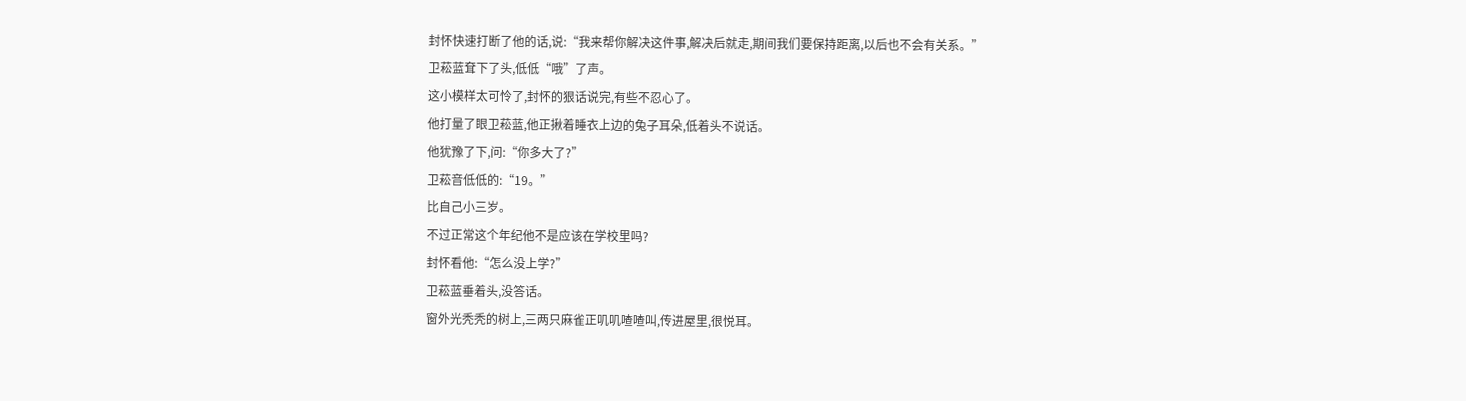封怀快速打断了他的话,说:“我来帮你解决这件事,解决后就走,期间我们要保持距离,以后也不会有关系。”
卫菘蓝耷下了头,低低“哦”了声。
这小模样太可怜了,封怀的狠话说完,有些不忍心了。
他打量了眼卫菘蓝,他正揪着睡衣上边的兔子耳朵,低着头不说话。
他犹豫了下,问:“你多大了?”
卫菘音低低的:“19。”
比自己小三岁。
不过正常这个年纪他不是应该在学校里吗?
封怀看他:“怎么没上学?”
卫菘蓝垂着头,没答话。
窗外光秃秃的树上,三两只麻雀正叽叽喳喳叫,传进屋里,很悦耳。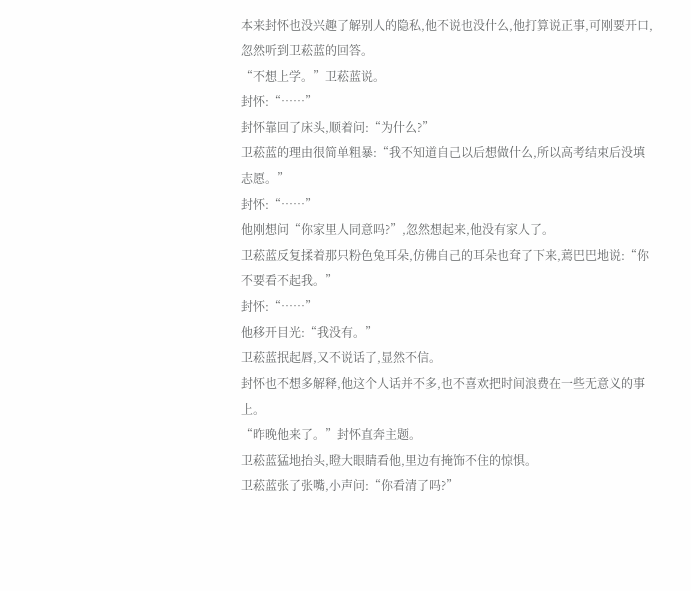本来封怀也没兴趣了解别人的隐私,他不说也没什么,他打算说正事,可刚要开口,忽然听到卫菘蓝的回答。
“不想上学。”卫菘蓝说。
封怀:“……”
封怀靠回了床头,顺着问:“为什么?”
卫菘蓝的理由很简单粗暴:“我不知道自己以后想做什么,所以高考结束后没填志愿。”
封怀:“……”
他刚想问“你家里人同意吗?”,忽然想起来,他没有家人了。
卫菘蓝反复揉着那只粉色兔耳朵,仿佛自己的耳朵也耷了下来,蔫巴巴地说:“你不要看不起我。”
封怀:“……”
他移开目光:“我没有。”
卫菘蓝抿起唇,又不说话了,显然不信。
封怀也不想多解释,他这个人话并不多,也不喜欢把时间浪费在一些无意义的事上。
“昨晚他来了。”封怀直奔主题。
卫菘蓝猛地抬头,瞪大眼睛看他,里边有掩饰不住的惊惧。
卫菘蓝张了张嘴,小声问:“你看清了吗?”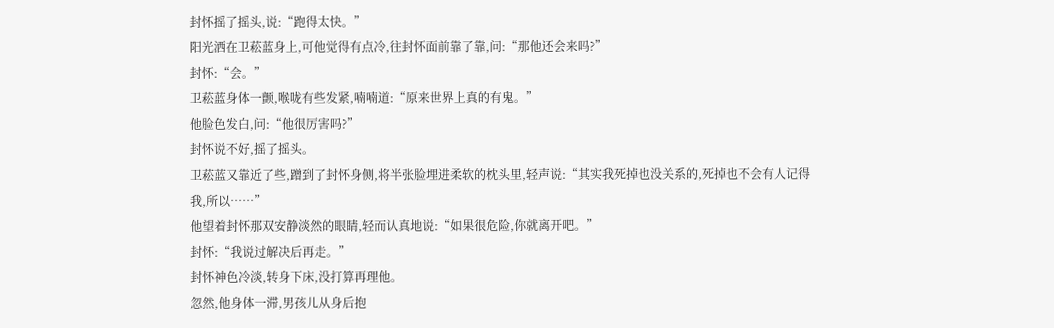封怀摇了摇头,说:“跑得太快。”
阳光洒在卫菘蓝身上,可他觉得有点冷,往封怀面前靠了靠,问:“那他还会来吗?”
封怀:“会。”
卫菘蓝身体一颤,喉咙有些发紧,喃喃道:“原来世界上真的有鬼。”
他脸色发白,问:“他很厉害吗?”
封怀说不好,摇了摇头。
卫菘蓝又靠近了些,蹭到了封怀身侧,将半张脸埋进柔软的枕头里,轻声说:“其实我死掉也没关系的,死掉也不会有人记得我,所以……”
他望着封怀那双安静淡然的眼睛,轻而认真地说:“如果很危险,你就离开吧。”
封怀:“我说过解决后再走。”
封怀神色冷淡,转身下床,没打算再理他。
忽然,他身体一滞,男孩儿从身后抱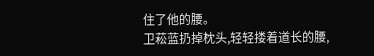住了他的腰。
卫菘蓝扔掉枕头,轻轻搂着道长的腰,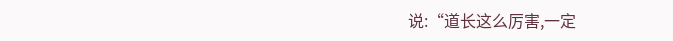说:“道长这么厉害,一定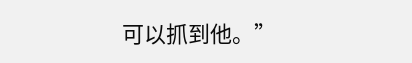可以抓到他。”